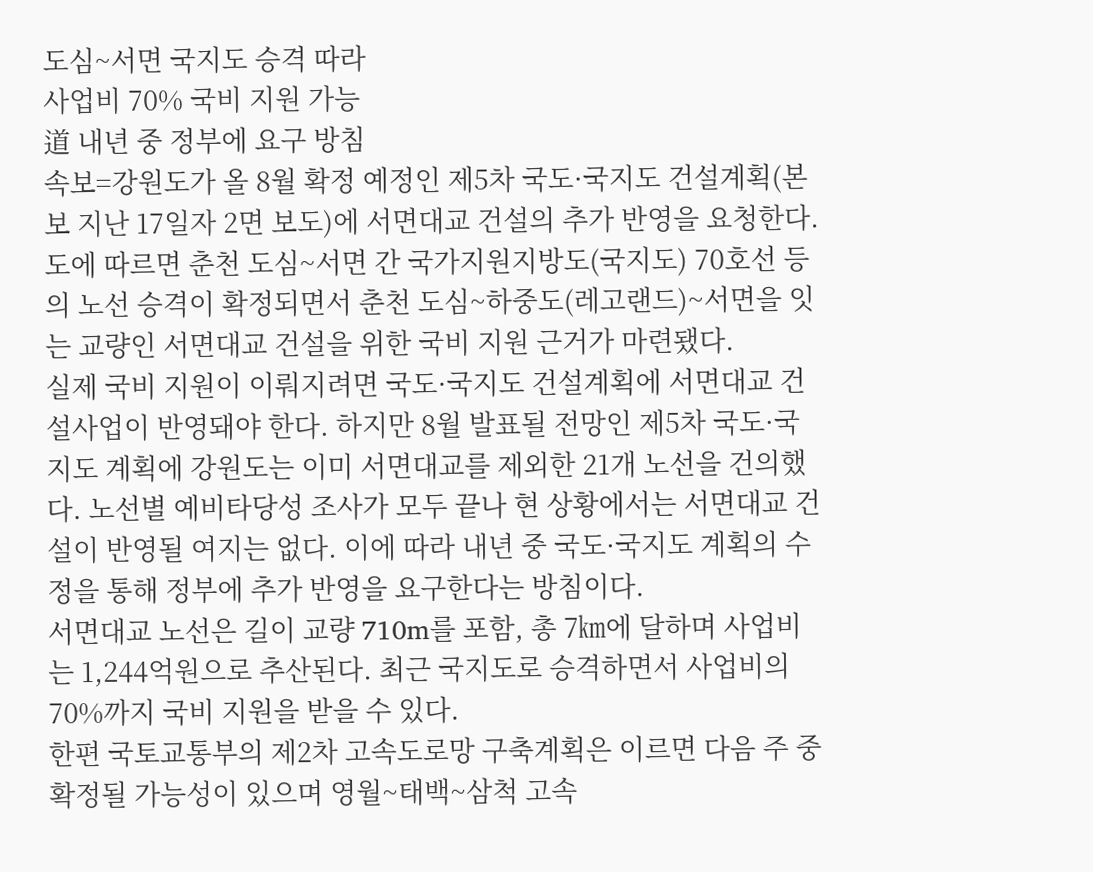도심~서면 국지도 승격 따라
사업비 70% 국비 지원 가능
道 내년 중 정부에 요구 방침
속보=강원도가 올 8월 확정 예정인 제5차 국도·국지도 건설계획(본보 지난 17일자 2면 보도)에 서면대교 건설의 추가 반영을 요청한다.
도에 따르면 춘천 도심~서면 간 국가지원지방도(국지도) 70호선 등의 노선 승격이 확정되면서 춘천 도심~하중도(레고랜드)~서면을 잇는 교량인 서면대교 건설을 위한 국비 지원 근거가 마련됐다.
실제 국비 지원이 이뤄지려면 국도·국지도 건설계획에 서면대교 건설사업이 반영돼야 한다. 하지만 8월 발표될 전망인 제5차 국도·국지도 계획에 강원도는 이미 서면대교를 제외한 21개 노선을 건의했다. 노선별 예비타당성 조사가 모두 끝나 현 상황에서는 서면대교 건설이 반영될 여지는 없다. 이에 따라 내년 중 국도·국지도 계획의 수정을 통해 정부에 추가 반영을 요구한다는 방침이다.
서면대교 노선은 길이 교량 710m를 포함, 총 7㎞에 달하며 사업비는 1,244억원으로 추산된다. 최근 국지도로 승격하면서 사업비의 70%까지 국비 지원을 받을 수 있다.
한편 국토교통부의 제2차 고속도로망 구축계획은 이르면 다음 주 중 확정될 가능성이 있으며 영월~태백~삼척 고속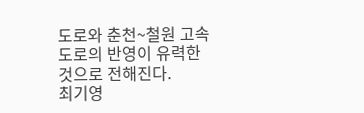도로와 춘천~철원 고속도로의 반영이 유력한 것으로 전해진다.
최기영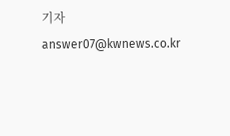기자 answer07@kwnews.co.kr